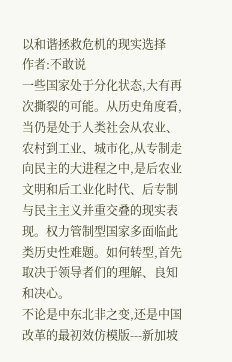以和谐拯救危机的现实选择
作者:不敢说
一些国家处于分化状态,大有再次撕裂的可能。从历史角度看,当仍是处于人类社会从农业、农村到工业、城市化,从专制走向民主的大进程之中,是后农业文明和后工业化时代、后专制与民主主义并重交叠的现实表现。权力管制型国家多面临此类历史性难题。如何转型,首先取决于领导者们的理解、良知和决心。
不论是中东北非之变,还是中国改革的最初效仿模版---新加坡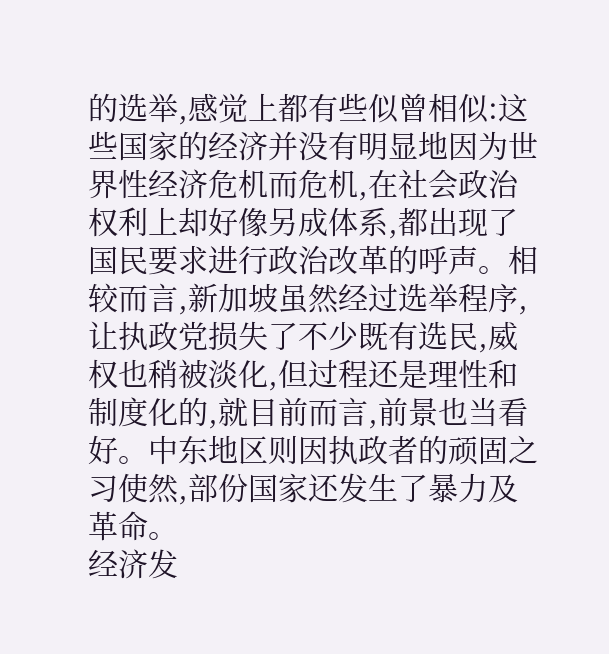的选举,感觉上都有些似曾相似:这些国家的经济并没有明显地因为世界性经济危机而危机,在社会政治权利上却好像另成体系,都出现了国民要求进行政治改革的呼声。相较而言,新加坡虽然经过选举程序,让执政党损失了不少既有选民,威权也稍被淡化,但过程还是理性和制度化的,就目前而言,前景也当看好。中东地区则因执政者的顽固之习使然,部份国家还发生了暴力及革命。
经济发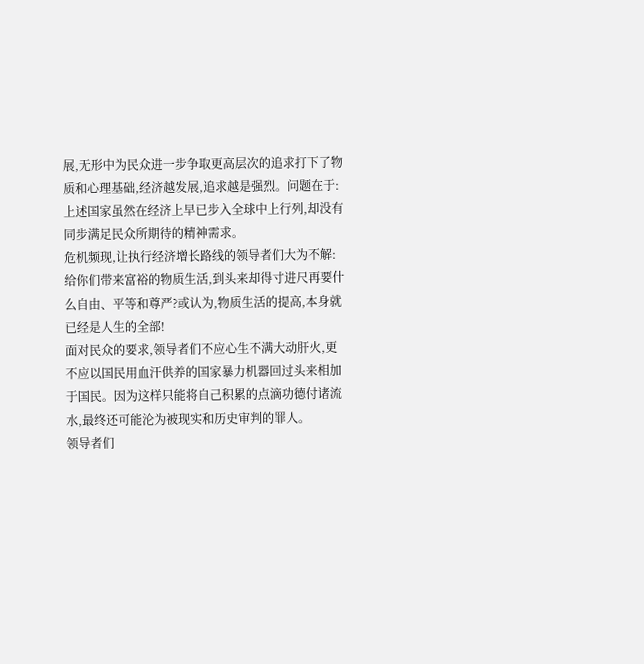展,无形中为民众进一步争取更高层次的追求打下了物质和心理基础,经济越发展,追求越是强烈。问题在于:上述国家虽然在经济上早已步入全球中上行列,却没有同步满足民众所期待的精神需求。
危机频现,让执行经济增长路线的领导者们大为不解:给你们带来富裕的物质生活,到头来却得寸进尺再要什么自由、平等和尊严?或认为,物质生活的提高,本身就已经是人生的全部!
面对民众的要求,领导者们不应心生不满大动肝火,更不应以国民用血汗供养的国家暴力机器回过头来相加于国民。因为这样只能将自己积累的点滴功德付诸流水,最终还可能沦为被现实和历史审判的罪人。
领导者们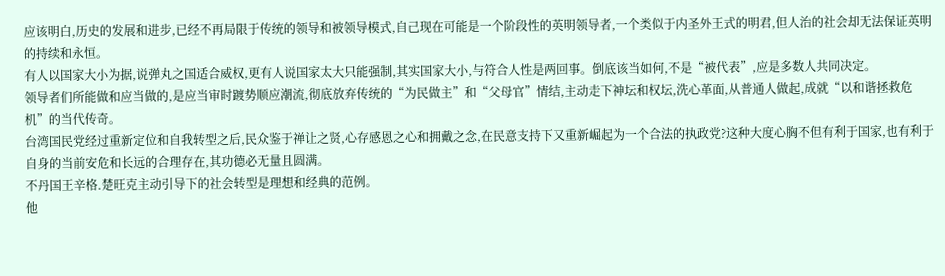应该明白,历史的发展和进步,已经不再局限于传统的领导和被领导模式,自己现在可能是一个阶段性的英明领导者,一个类似于内圣外王式的明君,但人治的社会却无法保证英明的持续和永恒。
有人以国家大小为据,说弹丸之国适合威权,更有人说国家太大只能强制,其实国家大小,与符合人性是两回事。倒底该当如何,不是“被代表”,应是多数人共同决定。
领导者们所能做和应当做的,是应当审时踱势顺应潮流,彻底放弃传统的“为民做主”和“父母官”情结,主动走下神坛和权坛,洗心革面,从普通人做起,成就“以和谐拯救危机”的当代传奇。
台湾国民党经过重新定位和自我转型之后,民众鉴于禅让之贤,心存感恩之心和拥戴之念,在民意支持下又重新崛起为一个合法的执政党?这种大度心胸不但有利于国家,也有利于自身的当前安危和长远的合理存在,其功德必无量且圆满。
不丹国王辛格.楚旺克主动引导下的社会转型是理想和经典的范例。
他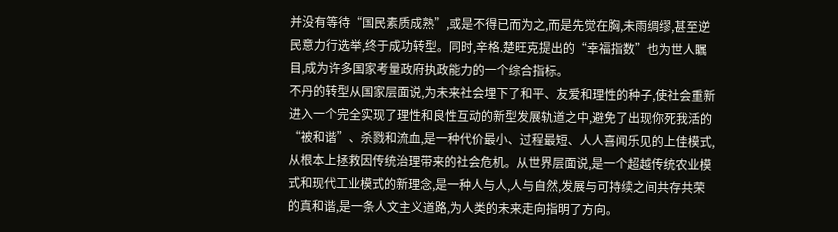并没有等待“国民素质成熟”,或是不得已而为之,而是先觉在胸,未雨绸缪,甚至逆民意力行选举,终于成功转型。同时,辛格.楚旺克提出的“幸福指数”也为世人瞩目,成为许多国家考量政府执政能力的一个综合指标。
不丹的转型从国家层面说,为未来社会埋下了和平、友爱和理性的种子,使社会重新进入一个完全实现了理性和良性互动的新型发展轨道之中,避免了出现你死我活的“被和谐”、杀戮和流血,是一种代价最小、过程最短、人人喜闻乐见的上佳模式,从根本上拯救因传统治理带来的社会危机。从世界层面说,是一个超越传统农业模式和现代工业模式的新理念,是一种人与人,人与自然,发展与可持续之间共存共荣的真和谐,是一条人文主义道路,为人类的未来走向指明了方向。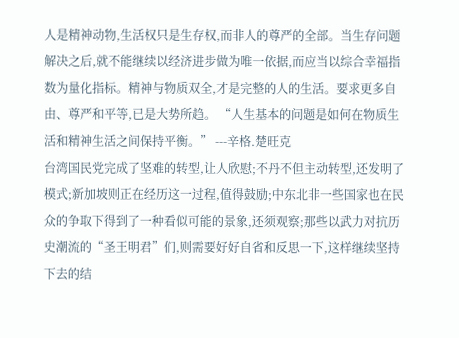人是精神动物,生活权只是生存权,而非人的尊严的全部。当生存问题解决之后,就不能继续以经济进步做为唯一依据,而应当以综合幸福指数为量化指标。精神与物质双全,才是完整的人的生活。要求更多自由、尊严和平等,已是大势所趋。 “人生基本的问题是如何在物质生活和精神生活之间保持平衡。” ---辛格.楚旺克
台湾国民党完成了坚难的转型,让人欣慰;不丹不但主动转型,还发明了模式;新加坡则正在经历这一过程,值得鼓励;中东北非一些国家也在民众的争取下得到了一种看似可能的景象,还须观察;那些以武力对抗历史潮流的“圣王明君”们,则需要好好自省和反思一下,这样继续坚持下去的结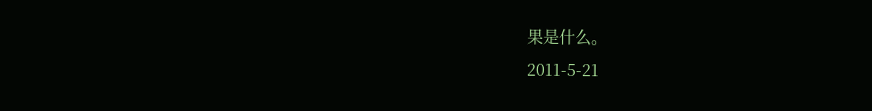果是什么。
2011-5-21